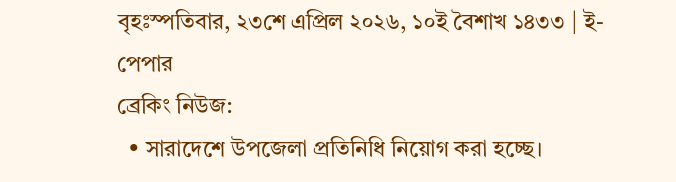বৃহঃস্পতিবার, ২৩শে এপ্রিল ২০২৬, ১০ই বৈশাখ ১৪৩৩ | ই-পেপার
ব্রেকিং নিউজ:
  • সারাদেশে উপজেলা প্রতিনিধি নিয়োগ করা হচ্ছে।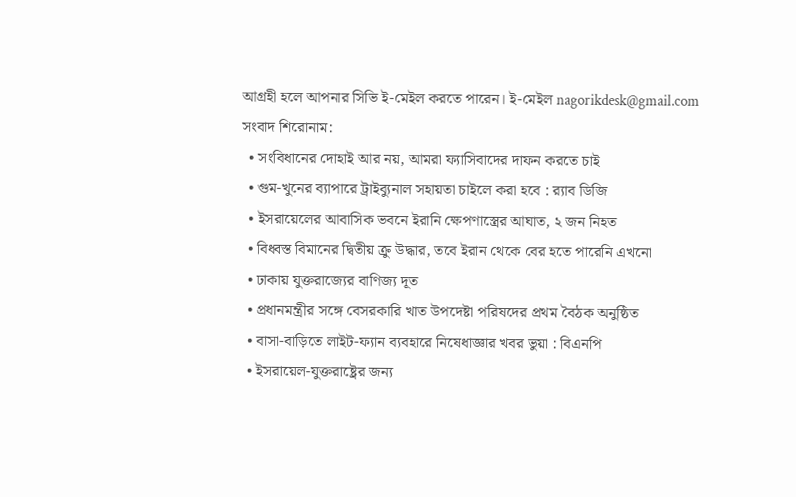আগ্রহী হলে আপনার সিভি ই-মেইল করতে পারেন। ই-মেইল nagorikdesk@gmail.com
সংবাদ শিরোনাম:
  • সংবিধানের দোহাই আর নয়, আমরা ফ্যাসিবাদের দাফন করতে চাই
  • গুম-খুনের ব্যাপারে ট্রাইব্যুনাল সহায়তা চাইলে করা হবে : র‍্যাব ডিজি
  • ইসরায়েলের আবাসিক ভবনে ইরানি ক্ষেপণাস্ত্রের আঘাত, ২ জন নিহত
  • বিধ্বস্ত বিমানের দ্বিতীয় ক্রু উদ্ধার, তবে ইরান থেকে বের হতে পারেনি এখনো
  • ঢাকায় যুক্তরাজ্যের বাণিজ্য দূত
  • প্রধানমন্ত্রীর সঙ্গে বেসরকারি খাত উপদেষ্টা পরিষদের প্রথম বৈঠক অনুষ্ঠিত
  • বাসা-বাড়িতে লাইট-ফ্যান ব্যবহারে নিষেধাজ্ঞার খবর ভুয়া : বিএনপি
  • ইসরায়েল-যুক্তরাষ্ট্রের জন্য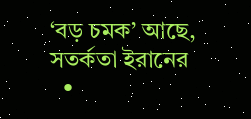‘বড় চমক’ আছে, সতর্কতা ইরানের
  •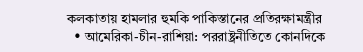কলকাতায় হামলার হুমকি পাকিস্তানের প্রতিরক্ষামন্ত্রীর
  • আমেরিকা-চীন-রাশিয়া: পররাষ্ট্রনীতিতে কোনদিকে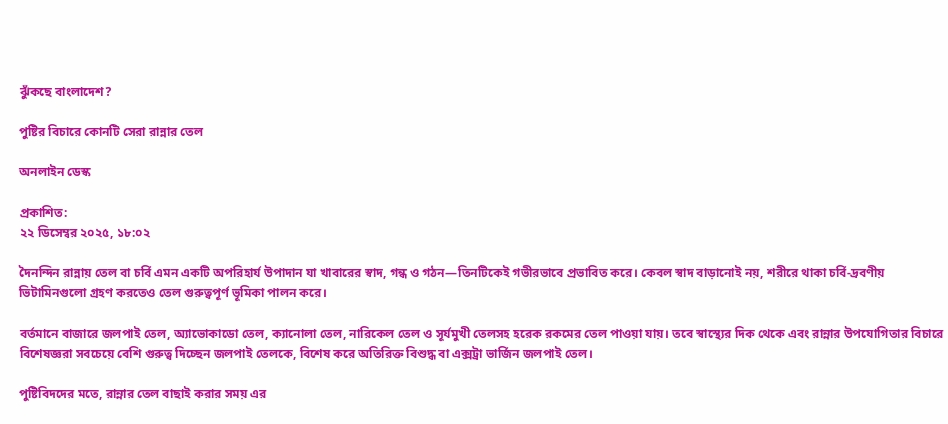ঝুঁকছে বাংলাদেশ?

পুষ্টির বিচারে কোনটি সেরা রান্নার তেল

অনলাইন ডেস্ক

প্রকাশিত:
২২ ডিসেম্বর ২০২৫, ১৮:০২

দৈনন্দিন রান্নায় তেল বা চর্বি এমন একটি অপরিহার্য উপাদান যা খাবারের স্বাদ, গন্ধ ও গঠন—তিনটিকেই গভীরভাবে প্রভাবিত করে। কেবল স্বাদ বাড়ানোই নয়, শরীরে থাকা চর্বি-দ্রবণীয় ভিটামিনগুলো গ্রহণ করতেও তেল গুরুত্বপূর্ণ ভূমিকা পালন করে।

বর্তমানে বাজারে জলপাই তেল, অ্যাভোকাডো তেল, ক্যানোলা তেল, নারিকেল তেল ও সূর্যমুখী তেলসহ হরেক রকমের তেল পাওয়া যায়। তবে স্বাস্থ্যের দিক থেকে এবং রান্নার উপযোগিতার বিচারে বিশেষজ্ঞরা সবচেয়ে বেশি গুরুত্ব দিচ্ছেন জলপাই তেলকে, বিশেষ করে অতিরিক্ত বিশুদ্ধ বা এক্সট্রা ভার্জিন জলপাই তেল।

পুষ্টিবিদদের মতে, রান্নার তেল বাছাই করার সময় এর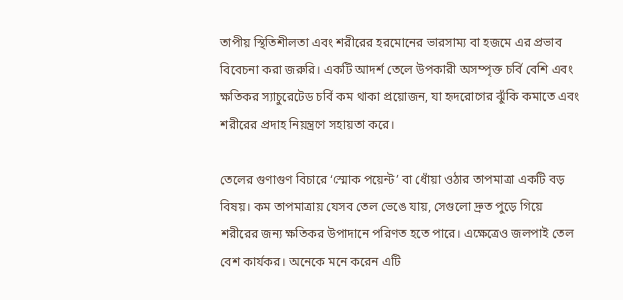তাপীয় স্থিতিশীলতা এবং শরীরের হরমোনের ভারসাম্য বা হজমে এর প্রভাব বিবেচনা করা জরুরি। একটি আদর্শ তেলে উপকারী অসম্পৃক্ত চর্বি বেশি এবং ক্ষতিকর স্যাচুরেটেড চর্বি কম থাকা প্রয়োজন, যা হৃদরোগের ঝুঁকি কমাতে এবং শরীরের প্রদাহ নিয়ন্ত্রণে সহায়তা করে।

তেলের গুণাগুণ বিচারে ‘স্মোক পয়েন্ট’ বা ধোঁয়া ওঠার তাপমাত্রা একটি বড় বিষয়। কম তাপমাত্রায় যেসব তেল ভেঙে যায়, সেগুলো দ্রুত পুড়ে গিয়ে শরীরের জন্য ক্ষতিকর উপাদানে পরিণত হতে পারে। এক্ষেত্রেও জলপাই তেল বেশ কার্যকর। অনেকে মনে করেন এটি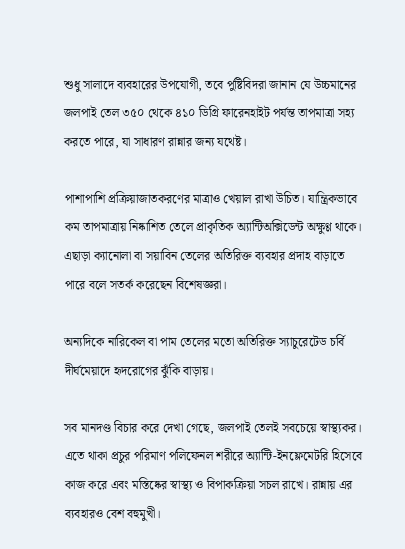শুধু সালাদে ব্যবহারের উপযোগী, তবে পুষ্টিবিদরা জানান যে উচ্চমানের জলপাই তেল ৩৫০ থেকে ৪১০ ডিগ্রি ফারেনহাইট পর্যন্ত তাপমাত্রা সহ্য করতে পারে, যা সাধারণ রান্নার জন্য যথেষ্ট।

পাশাপাশি প্রক্রিয়াজাতকরণের মাত্রাও খেয়াল রাখা উচিত। যান্ত্রিকভাবে কম তাপমাত্রায় নিষ্কাশিত তেলে প্রাকৃতিক অ্যান্টিঅক্সিডেন্ট অক্ষুণ্ণ থাকে। এছাড়া ক্যানোলা বা সয়াবিন তেলের অতিরিক্ত ব্যবহার প্রদাহ বাড়াতে পারে বলে সতর্ক করেছেন বিশেষজ্ঞরা।

অন্যদিকে নারিকেল বা পাম তেলের মতো অতিরিক্ত স্যাচুরেটেড চর্বি দীর্ঘমেয়াদে হৃদরোগের ঝুঁকি বাড়ায়।

সব মানদণ্ড বিচার করে দেখা গেছে, জলপাই তেলই সবচেয়ে স্বাস্থ্যকর। এতে থাকা প্রচুর পরিমাণ পলিফেনল শরীরে অ্যান্টি-ইনফ্লেমেটরি হিসেবে কাজ করে এবং মস্তিষ্কের স্বাস্থ্য ও বিপাকক্রিয়া সচল রাখে। রান্নায় এর ব্যবহারও বেশ বহুমুখী।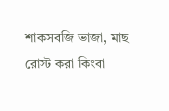শাকসবজি ভাজা, মাছ রোস্ট করা কিংবা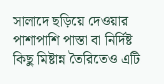সালাদে ছড়িয়ে দেওয়ার পাশাপাশি পাস্তা বা নির্দিষ্ট কিছু মিষ্টান্ন তৈরিতেও এটি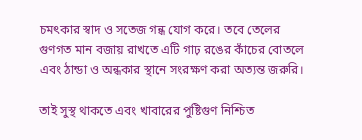চমৎকার স্বাদ ও সতেজ গন্ধ যোগ করে। তবে তেলের গুণগত মান বজায় রাখতে এটি গাঢ় রঙের কাঁচের বোতলে এবং ঠান্ডা ও অন্ধকার স্থানে সংরক্ষণ করা অত্যন্ত জরুরি।

তাই সুস্থ থাকতে এবং খাবারের পুষ্টিগুণ নিশ্চিত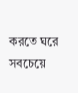করতে ঘরে সবচেয়ে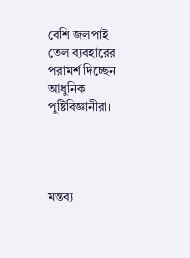বেশি জলপাই তেল ব্যবহারের পরামর্শ দিচ্ছেন আধুনিক পুষ্টিবিজ্ঞানীরা।




মন্তব্য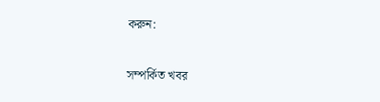করুন:

সম্পর্কিত খবর